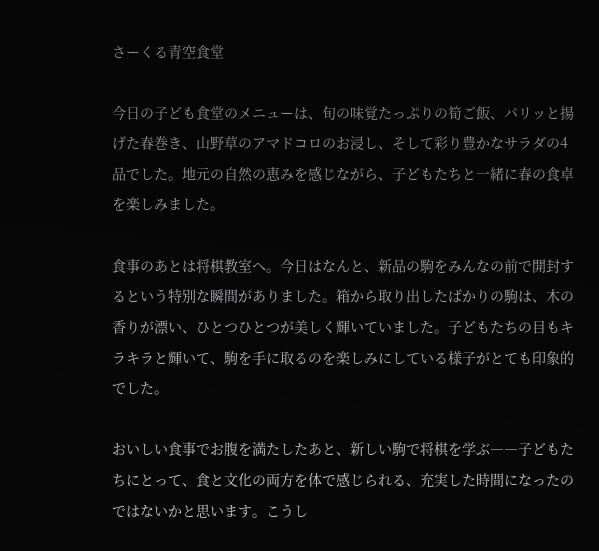さーくる青空食堂

今日の子ども食堂のメニューは、旬の味覚たっぷりの筍ご飯、パリッと揚げた春巻き、山野草のアマドコロのお浸し、そして彩り豊かなサラダの4品でした。地元の自然の恵みを感じながら、子どもたちと一緒に春の食卓を楽しみました。

食事のあとは将棋教室へ。今日はなんと、新品の駒をみんなの前で開封するという特別な瞬間がありました。箱から取り出したばかりの駒は、木の香りが漂い、ひとつひとつが美しく輝いていました。子どもたちの目もキラキラと輝いて、駒を手に取るのを楽しみにしている様子がとても印象的でした。

おいしい食事でお腹を満たしたあと、新しい駒で将棋を学ぶ――子どもたちにとって、食と文化の両方を体で感じられる、充実した時間になったのではないかと思います。こうし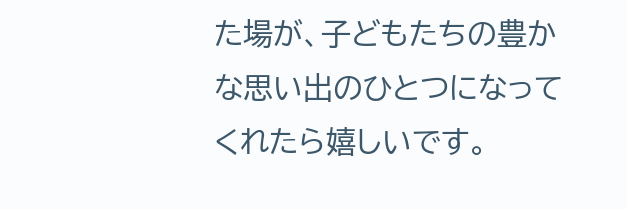た場が、子どもたちの豊かな思い出のひとつになってくれたら嬉しいです。